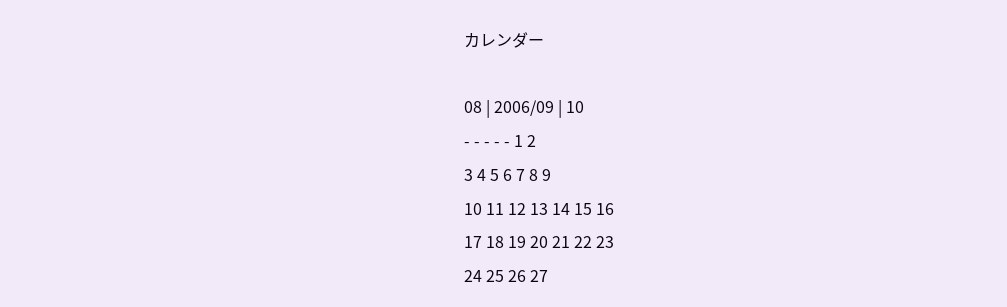カレンダー

08 | 2006/09 | 10
- - - - - 1 2
3 4 5 6 7 8 9
10 11 12 13 14 15 16
17 18 19 20 21 22 23
24 25 26 27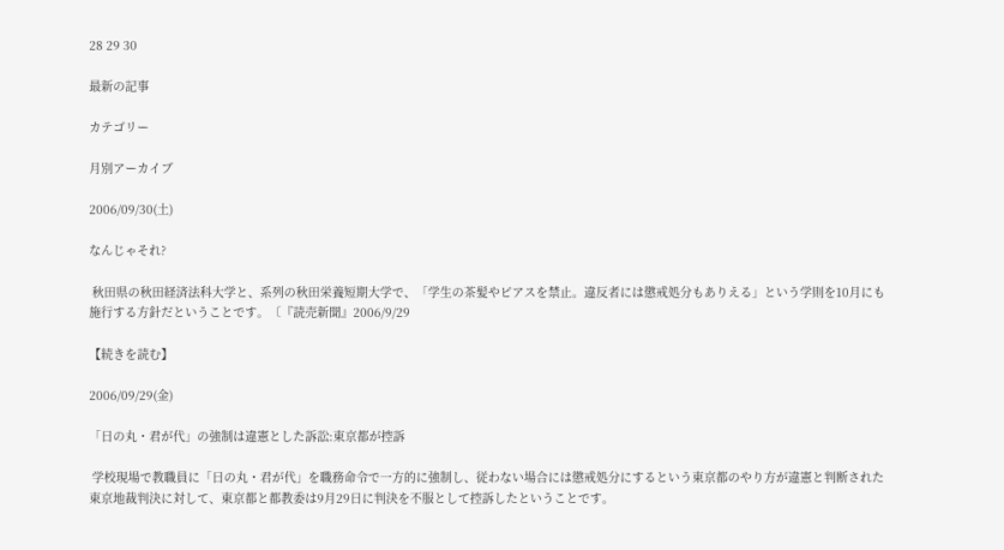28 29 30

最新の記事

カテゴリー

月別アーカイブ

2006/09/30(土)

なんじゃそれ?

 秋田県の秋田経済法科大学と、系列の秋田栄養短期大学で、「学生の茶髪やピアスを禁止。違反者には懲戒処分もありえる」という学則を10月にも施行する方針だということです。〔『読売新聞』2006/9/29

【続きを読む】

2006/09/29(金)

「日の丸・君が代」の強制は違憲とした訴訟:東京都が控訴

 学校現場で教職員に「日の丸・君が代」を職務命令で一方的に強制し、従わない場合には懲戒処分にするという東京都のやり方が違憲と判断された東京地裁判決に対して、東京都と都教委は9月29日に判決を不服として控訴したということです。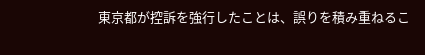東京都が控訴を強行したことは、誤りを積み重ねるこ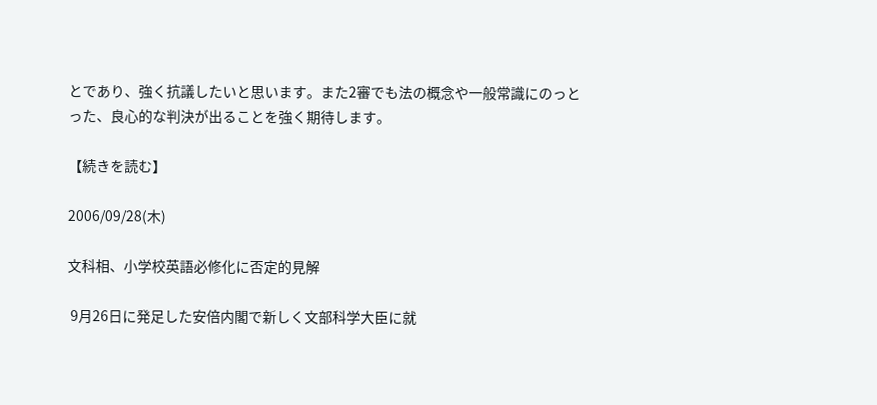とであり、強く抗議したいと思います。また2審でも法の概念や一般常識にのっとった、良心的な判決が出ることを強く期待します。

【続きを読む】

2006/09/28(木)

文科相、小学校英語必修化に否定的見解

 9月26日に発足した安倍内閣で新しく文部科学大臣に就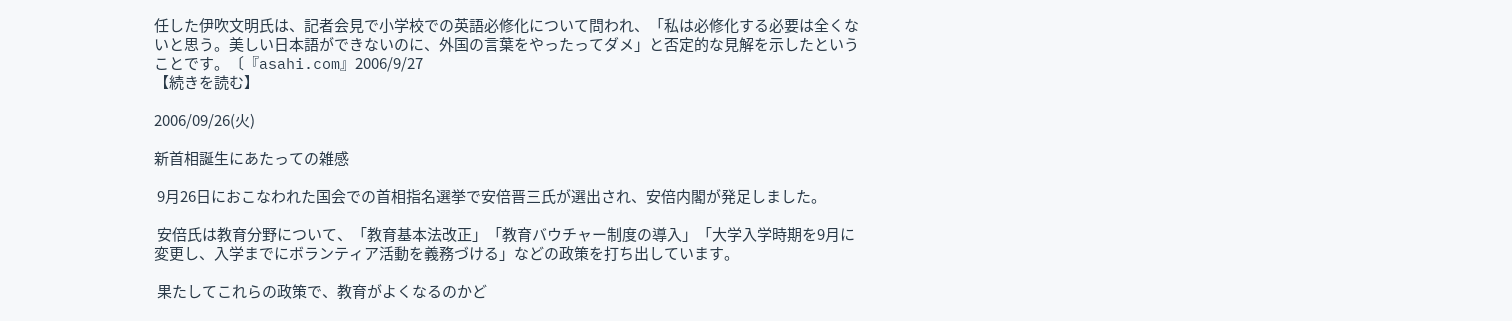任した伊吹文明氏は、記者会見で小学校での英語必修化について問われ、「私は必修化する必要は全くないと思う。美しい日本語ができないのに、外国の言葉をやったってダメ」と否定的な見解を示したということです。〔『asahi.com』2006/9/27
【続きを読む】

2006/09/26(火)

新首相誕生にあたっての雑感

 9月26日におこなわれた国会での首相指名選挙で安倍晋三氏が選出され、安倍内閣が発足しました。

 安倍氏は教育分野について、「教育基本法改正」「教育バウチャー制度の導入」「大学入学時期を9月に変更し、入学までにボランティア活動を義務づける」などの政策を打ち出しています。

 果たしてこれらの政策で、教育がよくなるのかど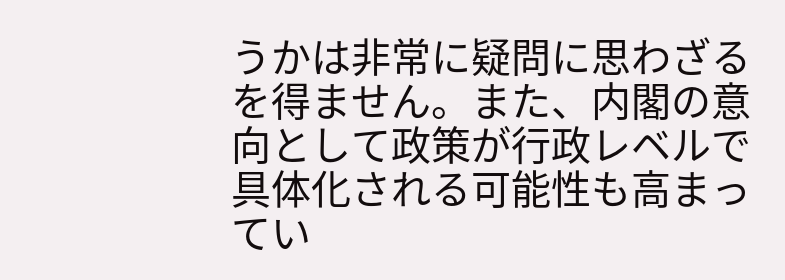うかは非常に疑問に思わざるを得ません。また、内閣の意向として政策が行政レベルで具体化される可能性も高まってい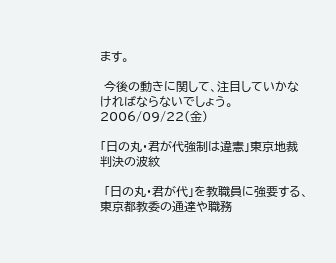ます。

 今後の動きに関して、注目していかなければならないでしょう。
2006/09/22(金)

「日の丸・君が代強制は違憲」東京地裁判決の波紋

 「日の丸・君が代」を教職員に強要する、東京都教委の通達や職務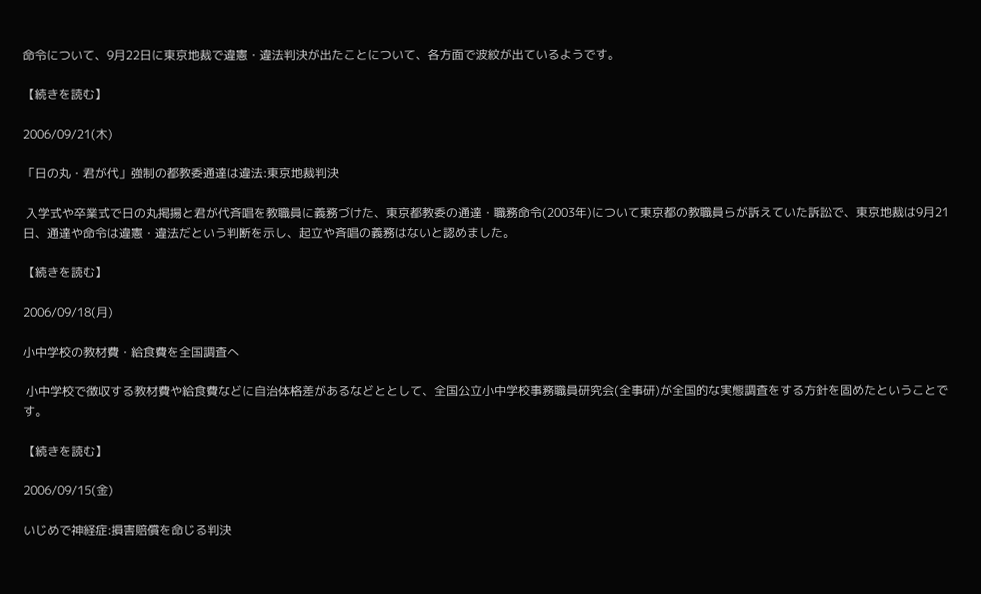命令について、9月22日に東京地裁で違憲・違法判決が出たことについて、各方面で波紋が出ているようです。

【続きを読む】

2006/09/21(木)

「日の丸・君が代」強制の都教委通達は違法:東京地裁判決

 入学式や卒業式で日の丸掲揚と君が代斉唱を教職員に義務づけた、東京都教委の通達・職務命令(2003年)について東京都の教職員らが訴えていた訴訟で、東京地裁は9月21日、通達や命令は違憲・違法だという判断を示し、起立や斉唱の義務はないと認めました。

【続きを読む】

2006/09/18(月)

小中学校の教材費・給食費を全国調査へ

 小中学校で徴収する教材費や給食費などに自治体格差があるなどととして、全国公立小中学校事務職員研究会(全事研)が全国的な実態調査をする方針を固めたということです。

【続きを読む】

2006/09/15(金)

いじめで神経症:損害賠償を命じる判決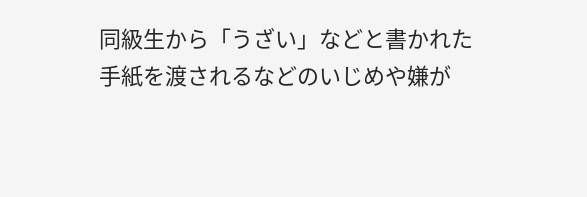同級生から「うざい」などと書かれた手紙を渡されるなどのいじめや嫌が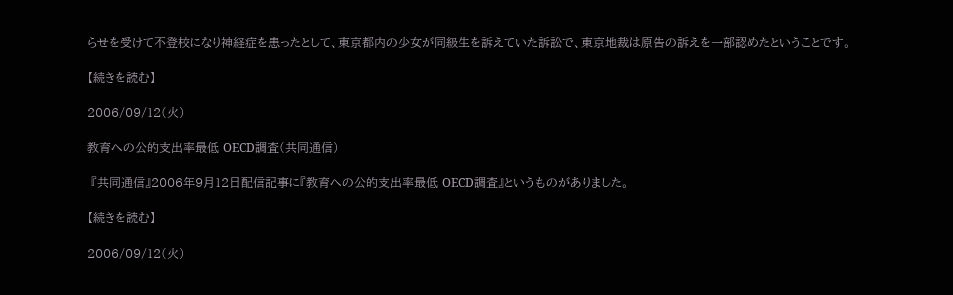らせを受けて不登校になり神経症を患ったとして、東京都内の少女が同級生を訴えていた訴訟で、東京地裁は原告の訴えを一部認めたということです。

【続きを読む】

2006/09/12(火)

教育への公的支出率最低 OECD調査(共同通信)

 『共同通信』2006年9月12日配信記事に『教育への公的支出率最低 OECD調査』というものがありました。

【続きを読む】

2006/09/12(火)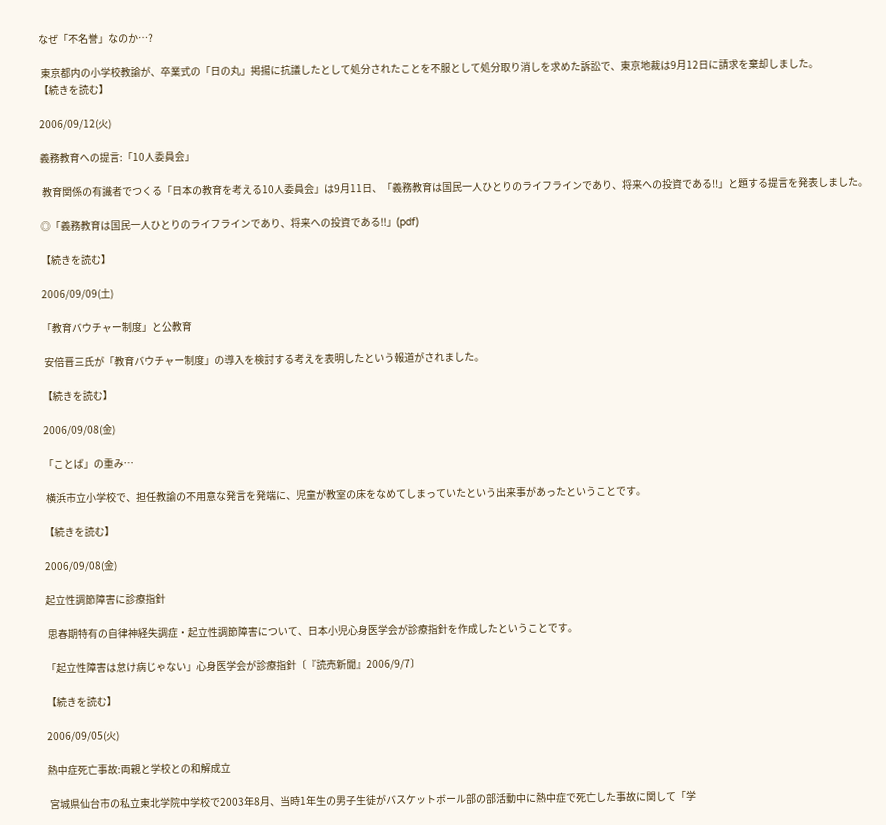なぜ「不名誉」なのか…?

 東京都内の小学校教諭が、卒業式の「日の丸」掲揚に抗議したとして処分されたことを不服として処分取り消しを求めた訴訟で、東京地裁は9月12日に請求を棄却しました。
【続きを読む】

2006/09/12(火)

義務教育への提言:「10人委員会」

 教育関係の有識者でつくる「日本の教育を考える10人委員会」は9月11日、「義務教育は国民一人ひとりのライフラインであり、将来への投資である!!」と題する提言を発表しました。

◎「義務教育は国民一人ひとりのライフラインであり、将来への投資である!!」(pdf)

【続きを読む】

2006/09/09(土)

「教育バウチャー制度」と公教育

 安倍晋三氏が「教育バウチャー制度」の導入を検討する考えを表明したという報道がされました。

【続きを読む】

2006/09/08(金)

「ことば」の重み…

 横浜市立小学校で、担任教諭の不用意な発言を発端に、児童が教室の床をなめてしまっていたという出来事があったということです。

【続きを読む】

2006/09/08(金)

起立性調節障害に診療指針

 思春期特有の自律神経失調症・起立性調節障害について、日本小児心身医学会が診療指針を作成したということです。

「起立性障害は怠け病じゃない」心身医学会が診療指針〔『読売新聞』2006/9/7〕

【続きを読む】

2006/09/05(火)

熱中症死亡事故:両親と学校との和解成立

 宮城県仙台市の私立東北学院中学校で2003年8月、当時1年生の男子生徒がバスケットボール部の部活動中に熱中症で死亡した事故に関して「学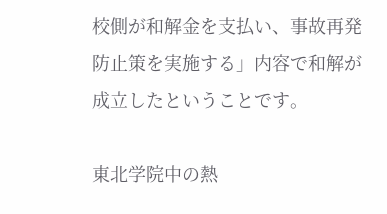校側が和解金を支払い、事故再発防止策を実施する」内容で和解が成立したということです。

東北学院中の熱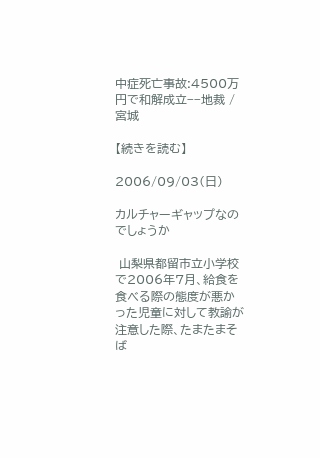中症死亡事故:4500万円で和解成立−−地裁 /宮城

【続きを読む】

2006/09/03(日)

カルチャーギャップなのでしょうか

 山梨県都留市立小学校で2006年7月、給食を食べる際の態度が悪かった児童に対して教諭が注意した際、たまたまそば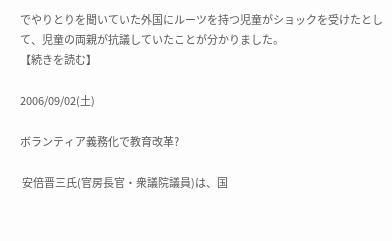でやりとりを聞いていた外国にルーツを持つ児童がショックを受けたとして、児童の両親が抗議していたことが分かりました。
【続きを読む】

2006/09/02(土)

ボランティア義務化で教育改革?

 安倍晋三氏(官房長官・衆議院議員)は、国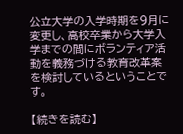公立大学の入学時期を9月に変更し、高校卒業から大学入学までの間にボランティア活動を義務づける教育改革案を検討しているということです。

【続きを読む】